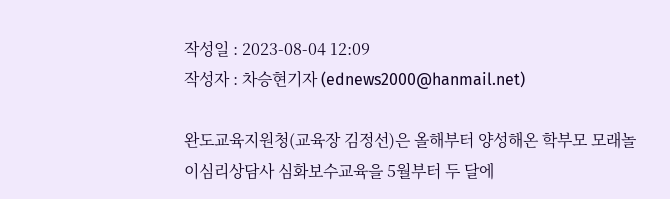작성일 : 2023-08-04 12:09
작성자 : 차승현기자 (ednews2000@hanmail.net)

완도교육지원청(교육장 김정선)은 올해부터 양성해온 학부모 모래놀이심리상담사 심화보수교육을 5월부터 두 달에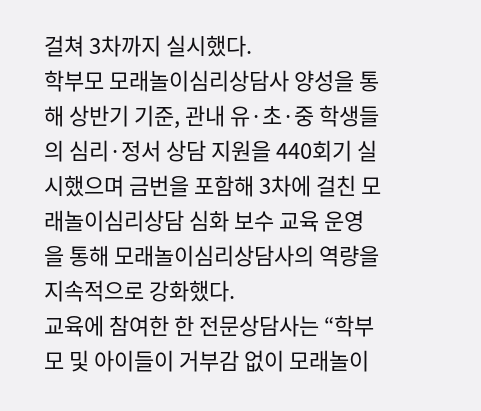걸쳐 3차까지 실시했다.
학부모 모래놀이심리상담사 양성을 통해 상반기 기준, 관내 유·초·중 학생들의 심리·정서 상담 지원을 440회기 실시했으며 금번을 포함해 3차에 걸친 모래놀이심리상담 심화 보수 교육 운영을 통해 모래놀이심리상담사의 역량을 지속적으로 강화했다.
교육에 참여한 한 전문상담사는 “학부모 및 아이들이 거부감 없이 모래놀이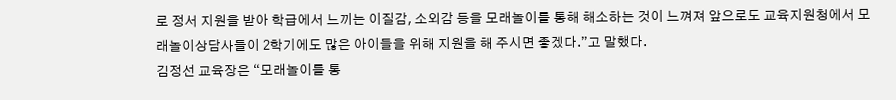로 정서 지원을 받아 학급에서 느끼는 이질감, 소외감 등을 모래놀이를 통해 해소하는 것이 느껴져 앞으로도 교육지원청에서 모래놀이상담사들이 2학기에도 많은 아이들을 위해 지원을 해 주시면 좋겠다.”고 말했다.
김정선 교육장은 “모래놀이를 통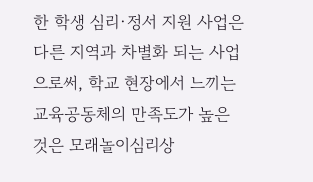한 학생 심리·정서 지원 사업은 다른 지역과 차별화 되는 사업으로써, 학교 현장에서 느끼는 교육공동체의 만족도가 높은 것은 모래놀이심리상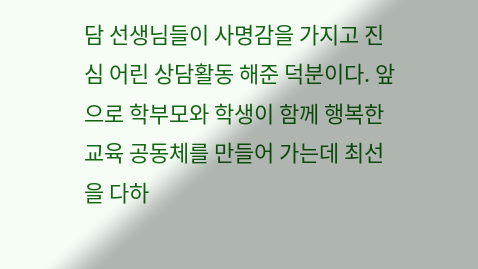담 선생님들이 사명감을 가지고 진심 어린 상담활동 해준 덕분이다. 앞으로 학부모와 학생이 함께 행복한 교육 공동체를 만들어 가는데 최선을 다하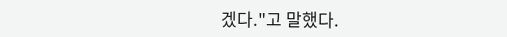겠다."고 말했다.